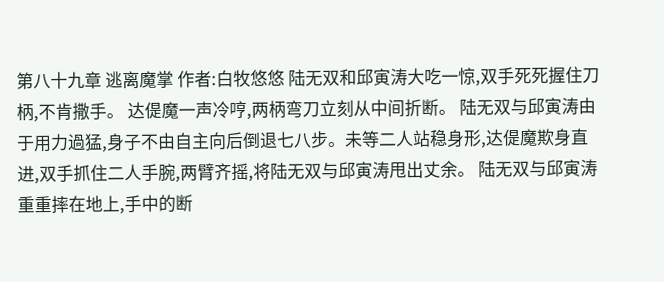第八十九章 逃离魔掌 作者:白牧悠悠 陆无双和邱寅涛大吃一惊,双手死死握住刀柄,不肯撒手。 达偍魔一声冷哼,两柄弯刀立刻从中间折断。 陆无双与邱寅涛由于用力過猛,身子不由自主向后倒退七八步。未等二人站稳身形,达偍魔欺身直进,双手抓住二人手腕,两臂齐摇,将陆无双与邱寅涛甩出丈余。 陆无双与邱寅涛重重摔在地上,手中的断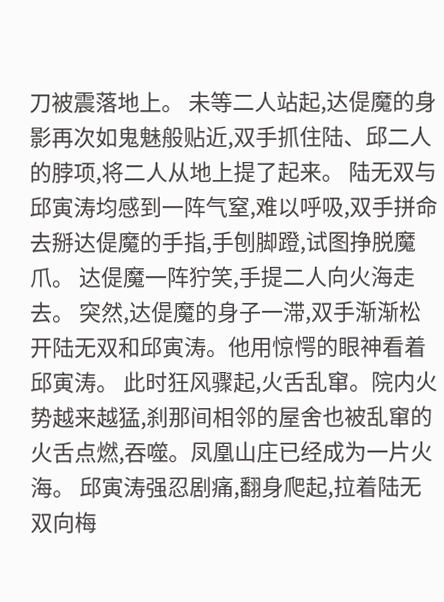刀被震落地上。 未等二人站起,达偍魔的身影再次如鬼魅般贴近,双手抓住陆、邱二人的脖项,将二人从地上提了起来。 陆无双与邱寅涛均感到一阵气窒,难以呼吸,双手拼命去掰达偍魔的手指,手刨脚蹬,试图挣脱魔爪。 达偍魔一阵狞笑,手提二人向火海走去。 突然,达偍魔的身子一滞,双手渐渐松开陆无双和邱寅涛。他用惊愕的眼神看着邱寅涛。 此时狂风骤起,火舌乱窜。院内火势越来越猛,刹那间相邻的屋舍也被乱窜的火舌点燃,吞噬。凤凰山庄已经成为一片火海。 邱寅涛强忍剧痛,翻身爬起,拉着陆无双向梅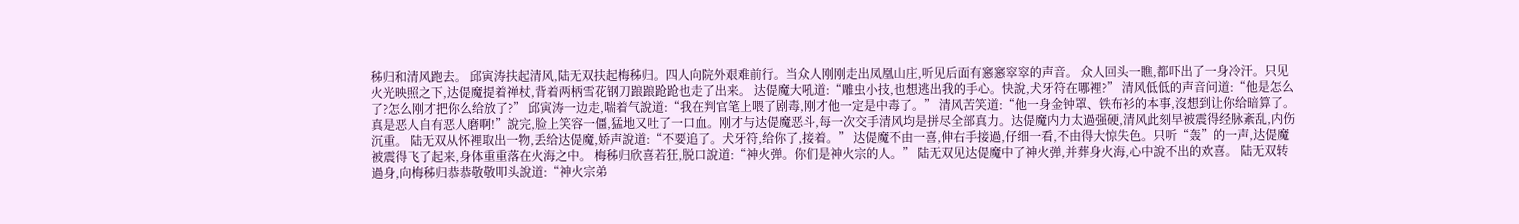秭归和清风跑去。 邱寅涛扶起清风,陆无双扶起梅秭归。四人向院外艰难前行。当众人刚刚走出凤凰山庄,听见后面有窸窸窣窣的声音。 众人回头一瞧,都吓出了一身冷汗。只见火光映照之下,达偍魔提着禅杖,背着两柄雪花钢刀踉踉跄跄也走了出来。 达偍魔大吼道:“雕虫小技,也想逃出我的手心。快說,犬牙符在哪裡?” 清风低低的声音问道:“他是怎么了?怎么刚才把你么给放了?” 邱寅涛一边走,喘着气說道:“我在判官笔上喂了剧毒,刚才他一定是中毒了。” 清风苦笑道:“他一身金钟罩、铁布衫的本事,沒想到让你给暗算了。真是恶人自有恶人磨啊!”說完,脸上笑容一僵,猛地又吐了一口血。刚才与达偍魔恶斗,每一次交手清风均是拼尽全部真力。达偍魔内力太過强硬,清风此刻早被震得经脉紊乱,内伤沉重。 陆无双从怀裡取出一物,丢给达偍魔,娇声說道:“不要追了。犬牙符,给你了,接着。” 达偍魔不由一喜,伸右手接過,仔细一看,不由得大惊失色。只听“轰”的一声,达偍魔被震得飞了起来,身体重重落在火海之中。 梅秭归欣喜若狂,脱口說道:“神火弹。你们是神火宗的人。” 陆无双见达偍魔中了神火弹,并葬身火海,心中說不出的欢喜。 陆无双转過身,向梅秭归恭恭敬敬叩头說道:“神火宗弟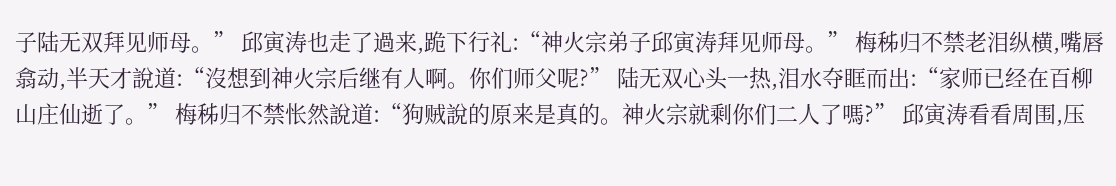子陆无双拜见师母。” 邱寅涛也走了過来,跪下行礼:“神火宗弟子邱寅涛拜见师母。” 梅秭归不禁老泪纵横,嘴唇翕动,半天才說道:“沒想到神火宗后继有人啊。你们师父呢?” 陆无双心头一热,泪水夺眶而出:“家师已经在百柳山庄仙逝了。” 梅秭归不禁怅然說道:“狗贼說的原来是真的。神火宗就剩你们二人了嗎?” 邱寅涛看看周围,压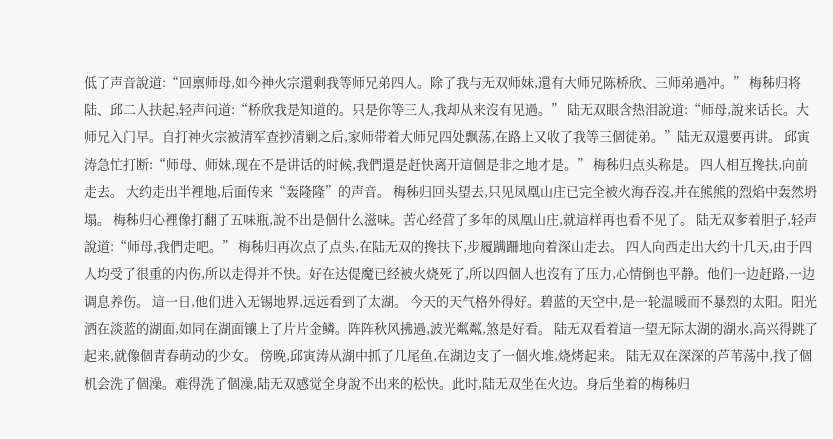低了声音說道:“回禀师母,如今神火宗還剩我等师兄弟四人。除了我与无双师妹,還有大师兄陈桥欣、三师弟過冲。” 梅秭归将陆、邱二人扶起,轻声问道:“桥欣我是知道的。只是你等三人,我却从来沒有见過。” 陆无双眼含热泪說道:“师母,說来话长。大师兄入门早。自打神火宗被清军查抄清剿之后,家师带着大师兄四处飘荡,在路上又收了我等三個徒弟。”陆无双還要再讲。 邱寅涛急忙打断:“师母、师妹,现在不是讲话的时候,我們還是赶快离开這個是非之地才是。” 梅秭归点头称是。 四人相互搀扶,向前走去。 大约走出半裡地,后面传来“轰隆隆”的声音。 梅秭归回头望去,只见凤凰山庄已完全被火海吞沒,并在熊熊的烈焰中轰然坍塌。 梅秭归心裡像打翻了五味瓶,說不出是個什么滋味。苦心经营了多年的凤凰山庄,就這样再也看不见了。 陆无双奓着胆子,轻声說道:“师母,我們走吧。” 梅秭归再次点了点头,在陆无双的搀扶下,步履蹒跚地向着深山走去。 四人向西走出大约十几天,由于四人均受了很重的内伤,所以走得并不快。好在达偍魔已经被火烧死了,所以四個人也沒有了压力,心情倒也平静。他们一边赶路,一边调息养伤。 這一日,他们进入无锡地界,远远看到了太湖。 今天的天气格外得好。碧蓝的天空中,是一轮温暖而不暴烈的太阳。阳光洒在淡蓝的湖面,如同在湖面镶上了片片金鳞。阵阵秋风拂過,波光粼粼,煞是好看。 陆无双看着這一望无际太湖的湖水,高兴得跳了起来,就像個青春萌动的少女。 傍晚,邱寅涛从湖中抓了几尾鱼,在湖边支了一個火堆,烧烤起来。 陆无双在深深的芦苇荡中,找了個机会洗了個澡。难得洗了個澡,陆无双感觉全身說不出来的松快。此时,陆无双坐在火边。身后坐着的梅秭归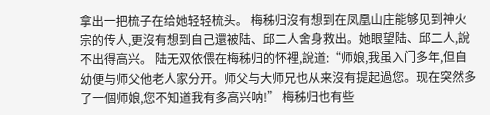拿出一把梳子在给她轻轻梳头。 梅秭归沒有想到在凤凰山庄能够见到神火宗的传人,更沒有想到自己還被陆、邱二人舍身救出。她眼望陆、邱二人,說不出得高兴。 陆无双依偎在梅秭归的怀裡,說道:“师娘,我虽入门多年,但自幼便与师父他老人家分开。师父与大师兄也从来沒有提起過您。现在突然多了一個师娘,您不知道我有多高兴呐!” 梅秭归也有些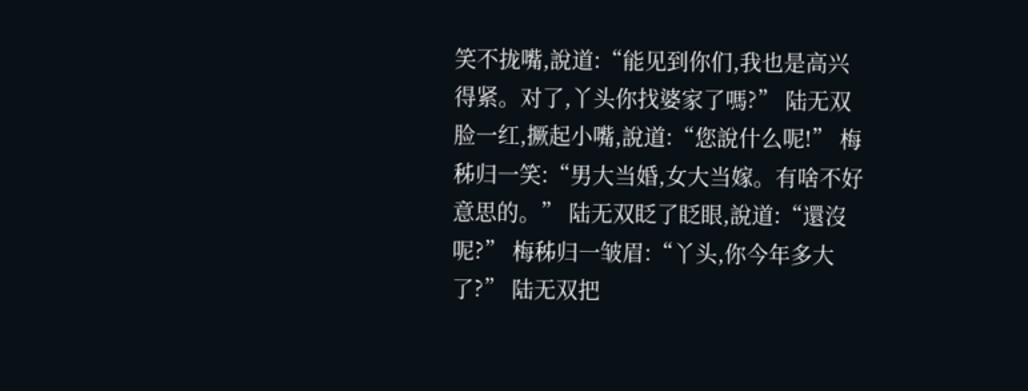笑不拢嘴,說道:“能见到你们,我也是高兴得紧。对了,丫头你找婆家了嗎?” 陆无双脸一红,撅起小嘴,說道:“您說什么呢!” 梅秭归一笑:“男大当婚,女大当嫁。有啥不好意思的。” 陆无双眨了眨眼,說道:“還沒呢?” 梅秭归一皱眉:“丫头,你今年多大了?” 陆无双把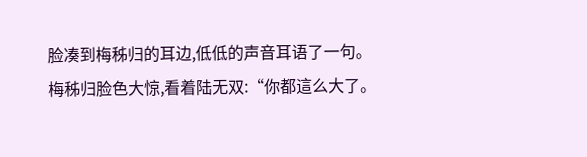脸凑到梅秭归的耳边,低低的声音耳语了一句。 梅秭归脸色大惊,看着陆无双:“你都這么大了。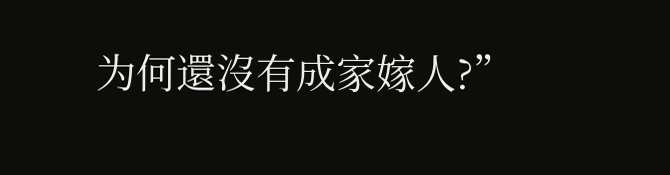为何還沒有成家嫁人?”